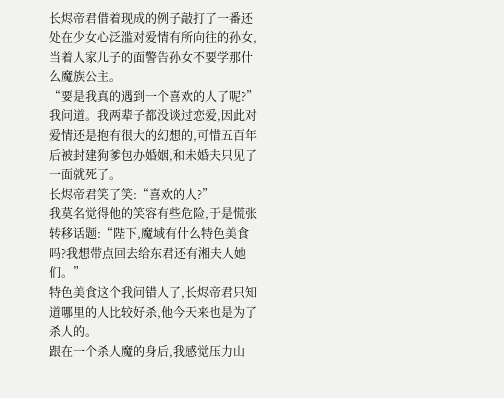长烬帝君借着现成的例子敲打了一番还处在少女心泛滥对爱情有所向往的孙女,当着人家儿子的面警告孙女不要学那什么魔族公主。
“要是我真的遇到一个喜欢的人了呢?”我问道。我两辈子都没谈过恋爱,因此对爱情还是抱有很大的幻想的,可惜五百年后被封建狗爹包办婚姻,和未婚夫只见了一面就死了。
长烬帝君笑了笑:“喜欢的人?”
我莫名觉得他的笑容有些危险,于是慌张转移话题:“陛下,魔域有什么特色美食吗?我想带点回去给东君还有湘夫人她们。”
特色美食这个我问错人了,长烬帝君只知道哪里的人比较好杀,他今天来也是为了杀人的。
跟在一个杀人魔的身后,我感觉压力山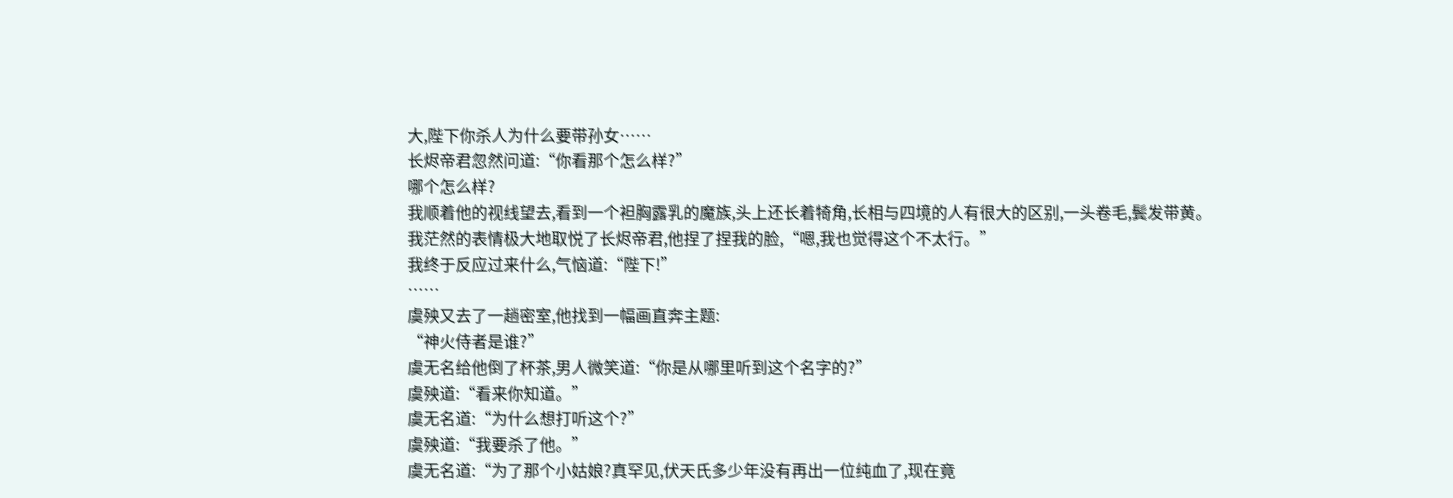大,陛下你杀人为什么要带孙女……
长烬帝君忽然问道:“你看那个怎么样?”
哪个怎么样?
我顺着他的视线望去,看到一个袒胸露乳的魔族,头上还长着犄角,长相与四境的人有很大的区别,一头卷毛,鬓发带黄。
我茫然的表情极大地取悦了长烬帝君,他捏了捏我的脸,“嗯,我也觉得这个不太行。”
我终于反应过来什么,气恼道:“陛下!”
……
虞殃又去了一趟密室,他找到一幅画直奔主题:
“神火侍者是谁?”
虞无名给他倒了杯茶,男人微笑道:“你是从哪里听到这个名字的?”
虞殃道:“看来你知道。”
虞无名道:“为什么想打听这个?”
虞殃道:“我要杀了他。”
虞无名道:“为了那个小姑娘?真罕见,伏天氏多少年没有再出一位纯血了,现在竟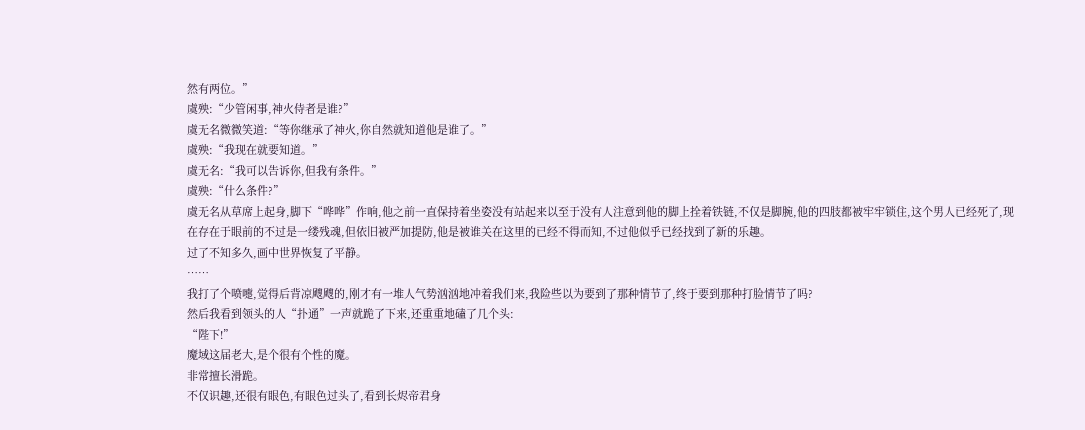然有两位。”
虞殃:“少管闲事,神火侍者是谁?”
虞无名微微笑道:“等你继承了神火,你自然就知道他是谁了。”
虞殃:“我现在就要知道。”
虞无名:“我可以告诉你,但我有条件。”
虞殃:“什么条件?”
虞无名从草席上起身,脚下“哗哗”作响,他之前一直保持着坐姿没有站起来以至于没有人注意到他的脚上拴着铁链,不仅是脚腕,他的四肢都被牢牢锁住,这个男人已经死了,现在存在于眼前的不过是一缕残魂,但依旧被严加提防,他是被谁关在这里的已经不得而知,不过他似乎已经找到了新的乐趣。
过了不知多久,画中世界恢复了平静。
……
我打了个喷嚏,觉得后背凉飕飕的,刚才有一堆人气势汹汹地冲着我们来,我险些以为要到了那种情节了,终于要到那种打脸情节了吗?
然后我看到领头的人“扑通”一声就跪了下来,还重重地磕了几个头:
“陛下!”
魔域这届老大,是个很有个性的魔。
非常擅长滑跪。
不仅识趣,还很有眼色,有眼色过头了,看到长烬帝君身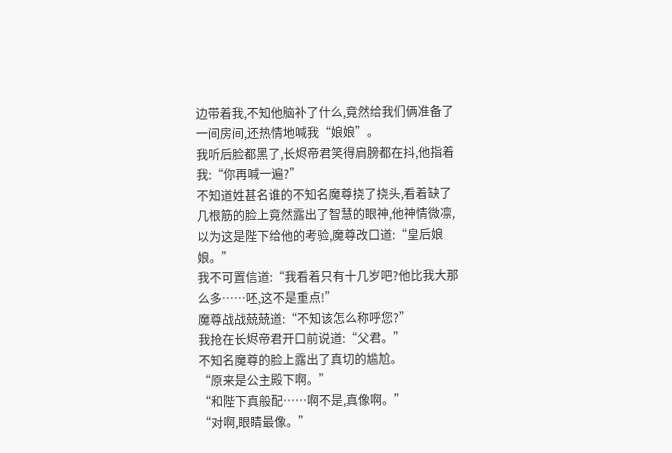边带着我,不知他脑补了什么,竟然给我们俩准备了一间房间,还热情地喊我“娘娘”。
我听后脸都黑了,长烬帝君笑得肩膀都在抖,他指着我:“你再喊一遍?”
不知道姓甚名谁的不知名魔尊挠了挠头,看着缺了几根筋的脸上竟然露出了智慧的眼神,他神情微凛,以为这是陛下给他的考验,魔尊改口道:“皇后娘娘。”
我不可置信道:“我看着只有十几岁吧?他比我大那么多……呸,这不是重点!”
魔尊战战兢兢道:“不知该怎么称呼您?”
我抢在长烬帝君开口前说道:“父君。”
不知名魔尊的脸上露出了真切的尴尬。
“原来是公主殿下啊。”
“和陛下真般配……啊不是,真像啊。”
“对啊,眼睛最像。”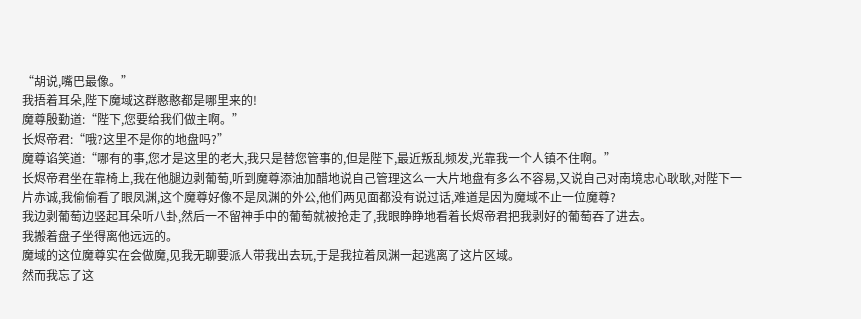“胡说,嘴巴最像。”
我捂着耳朵,陛下魔域这群憨憨都是哪里来的!
魔尊殷勤道:“陛下,您要给我们做主啊。”
长烬帝君:“哦?这里不是你的地盘吗?”
魔尊谄笑道:“哪有的事,您才是这里的老大,我只是替您管事的,但是陛下,最近叛乱频发,光靠我一个人镇不住啊。”
长烬帝君坐在靠椅上,我在他腿边剥葡萄,听到魔尊添油加醋地说自己管理这么一大片地盘有多么不容易,又说自己对南境忠心耿耿,对陛下一片赤诚,我偷偷看了眼凤渊,这个魔尊好像不是凤渊的外公,他们两见面都没有说过话,难道是因为魔域不止一位魔尊?
我边剥葡萄边竖起耳朵听八卦,然后一不留神手中的葡萄就被抢走了,我眼睁睁地看着长烬帝君把我剥好的葡萄吞了进去。
我搬着盘子坐得离他远远的。
魔域的这位魔尊实在会做魔,见我无聊要派人带我出去玩,于是我拉着凤渊一起逃离了这片区域。
然而我忘了这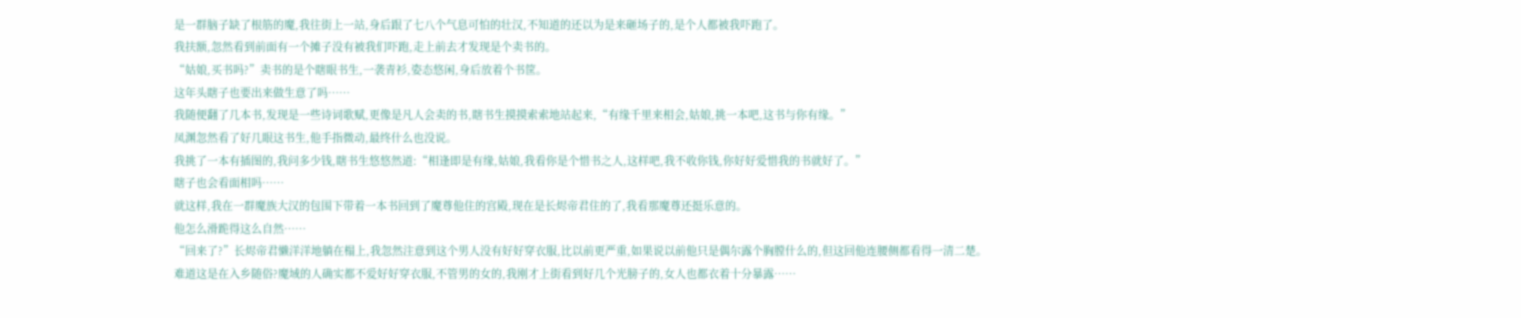是一群脑子缺了根筋的魔,我往街上一站,身后跟了七八个气息可怕的壮汉,不知道的还以为是来砸场子的,是个人都被我吓跑了。
我扶额,忽然看到前面有一个摊子没有被我们吓跑,走上前去才发现是个卖书的。
“姑娘,买书吗?”卖书的是个瞎眼书生,一袭青衫,姿态悠闲,身后放着个书筐。
这年头瞎子也要出来做生意了吗……
我随便翻了几本书,发现是一些诗词歌赋,更像是凡人会卖的书,瞎书生摸摸索索地站起来,“有缘千里来相会,姑娘,挑一本吧,这书与你有缘。”
凤渊忽然看了好几眼这书生,他手指微动,最终什么也没说。
我挑了一本有插图的,我问多少钱,瞎书生悠悠然道:“相逢即是有缘,姑娘,我看你是个惜书之人,这样吧,我不收你钱,你好好爱惜我的书就好了。”
瞎子也会看面相吗……
就这样,我在一群魔族大汉的包围下带着一本书回到了魔尊他住的宫殿,现在是长烬帝君住的了,我看那魔尊还挺乐意的。
他怎么滑跪得这么自然……
“回来了?”长烬帝君懒洋洋地躺在榻上,我忽然注意到这个男人没有好好穿衣服,比以前更严重,如果说以前他只是偶尔露个胸膛什么的,但这回他连腰侧都看得一清二楚。
难道这是在入乡随俗?魔域的人确实都不爱好好穿衣服,不管男的女的,我刚才上街看到好几个光膀子的,女人也都衣着十分暴露……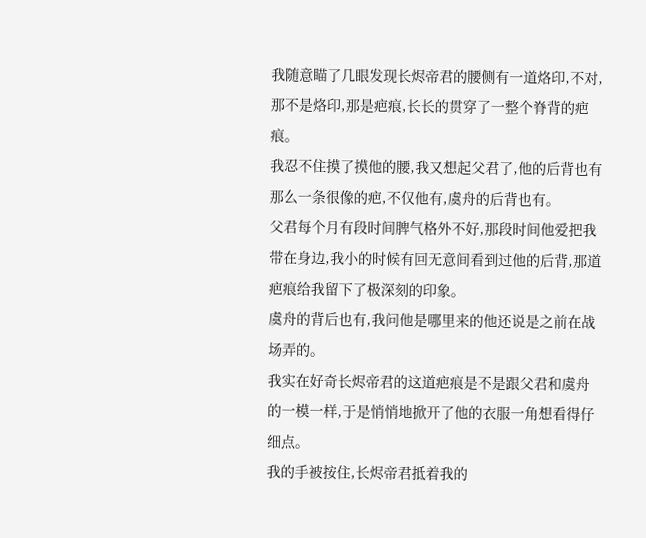我随意瞄了几眼发现长烬帝君的腰侧有一道烙印,不对,那不是烙印,那是疤痕,长长的贯穿了一整个脊背的疤痕。
我忍不住摸了摸他的腰,我又想起父君了,他的后背也有那么一条很像的疤,不仅他有,虞舟的后背也有。
父君每个月有段时间脾气格外不好,那段时间他爱把我带在身边,我小的时候有回无意间看到过他的后背,那道疤痕给我留下了极深刻的印象。
虞舟的背后也有,我问他是哪里来的他还说是之前在战场弄的。
我实在好奇长烬帝君的这道疤痕是不是跟父君和虞舟的一模一样,于是悄悄地掀开了他的衣服一角想看得仔细点。
我的手被按住,长烬帝君抵着我的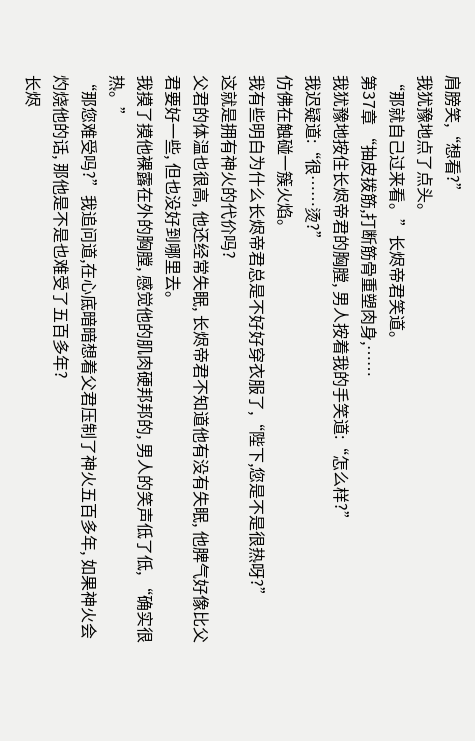肩膀笑,“想看?”
我犹豫地点了点头。
“那就自己过来看。”长烬帝君笑道。
第37章 “抽皮拨筋,打断筋骨重塑肉身,……
我犹豫地按住长烬帝君的胸膛, 男人按着我的手笑道:“怎么样?”
我迟疑道:“很……烫?”
仿佛在触碰一簇火焰。
我有些明白为什么长烬帝君总是不好好穿衣服了,“陛下,您是不是很热呀?”
这就是拥有神火的代价吗?
父君的体温也很高, 他还经常失眠, 长烬帝君不知道他有没有失眠, 他脾气好像比父君要好一些, 但也没好到哪里去。
我摸了摸他裸露在外的胸膛, 感觉他的肌肉硬邦邦的, 男人的笑声低了低, “确实很热。”
“那您难受吗?”我追问道,在心底暗暗想着父君压制了神火五百多年, 如果神火会灼烧他的话, 那他是不是也难受了五百多年?
长烬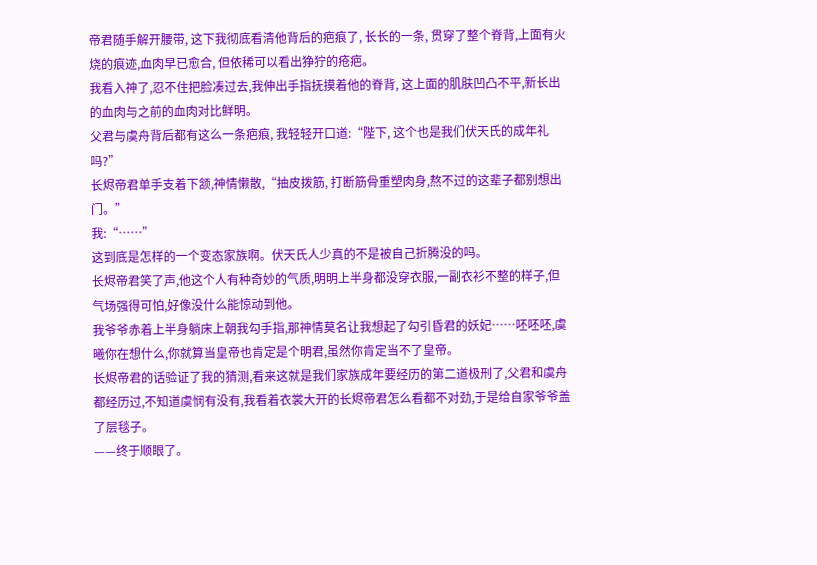帝君随手解开腰带, 这下我彻底看清他背后的疤痕了, 长长的一条, 贯穿了整个脊背,上面有火烧的痕迹,血肉早已愈合, 但依稀可以看出狰狞的疮疤。
我看入神了,忍不住把脸凑过去,我伸出手指抚摸着他的脊背, 这上面的肌肤凹凸不平,新长出的血肉与之前的血肉对比鲜明。
父君与虞舟背后都有这么一条疤痕, 我轻轻开口道:“陛下, 这个也是我们伏天氏的成年礼吗?”
长烬帝君单手支着下颔,神情懒散,“抽皮拨筋, 打断筋骨重塑肉身,熬不过的这辈子都别想出门。”
我:“……”
这到底是怎样的一个变态家族啊。伏天氏人少真的不是被自己折腾没的吗。
长烬帝君笑了声,他这个人有种奇妙的气质,明明上半身都没穿衣服,一副衣衫不整的样子,但气场强得可怕,好像没什么能惊动到他。
我爷爷赤着上半身躺床上朝我勾手指,那神情莫名让我想起了勾引昏君的妖妃……呸呸呸,虞曦你在想什么,你就算当皇帝也肯定是个明君,虽然你肯定当不了皇帝。
长烬帝君的话验证了我的猜测,看来这就是我们家族成年要经历的第二道极刑了,父君和虞舟都经历过,不知道虞悯有没有,我看着衣裳大开的长烬帝君怎么看都不对劲,于是给自家爷爷盖了层毯子。
——终于顺眼了。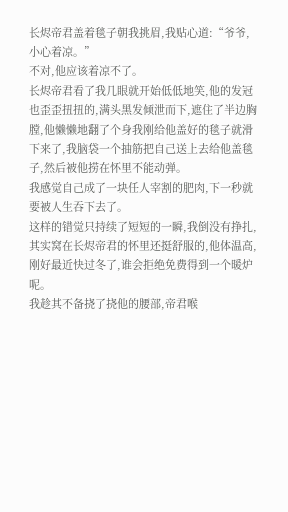长烬帝君盖着毯子朝我挑眉,我贴心道:“爷爷,小心着凉。”
不对,他应该着凉不了。
长烬帝君看了我几眼就开始低低地笑,他的发冠也歪歪扭扭的,满头黑发倾泄而下,遮住了半边胸膛,他懒懒地翻了个身我刚给他盖好的毯子就滑下来了,我脑袋一个抽筋把自己送上去给他盖毯子,然后被他捞在怀里不能动弹。
我感觉自己成了一块任人宰割的肥肉,下一秒就要被人生吞下去了。
这样的错觉只持续了短短的一瞬,我倒没有挣扎,其实窝在长烬帝君的怀里还挺舒服的,他体温高,刚好最近快过冬了,谁会拒绝免费得到一个暖炉呢。
我趁其不备挠了挠他的腰部,帝君喉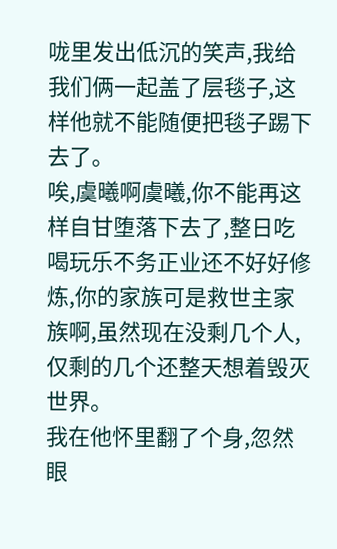咙里发出低沉的笑声,我给我们俩一起盖了层毯子,这样他就不能随便把毯子踢下去了。
唉,虞曦啊虞曦,你不能再这样自甘堕落下去了,整日吃喝玩乐不务正业还不好好修炼,你的家族可是救世主家族啊,虽然现在没剩几个人,仅剩的几个还整天想着毁灭世界。
我在他怀里翻了个身,忽然眼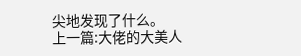尖地发现了什么。
上一篇:大佬的大美人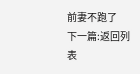前妻不跑了
下一篇:返回列表